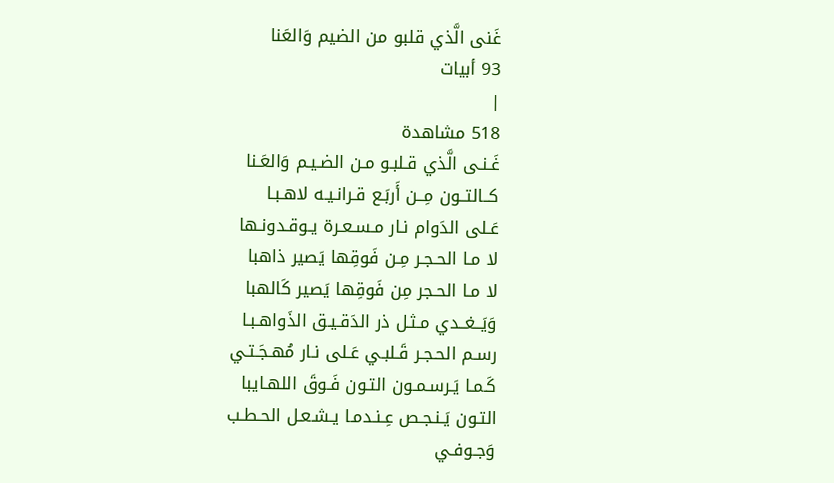غَنى الَّذي قلبو من الضيم وَالعَنا
93 أبيات
|
518 مشاهدة
غَـنـى الَّذي قـلبـو مـن الضـيـم وَالعَـنا
كــالتــون مِــن أَربَـع قـرانـيـه لاهـبـا
عَـلى الدَوام نـار مـسـعـرة يـوقـدونـها
لا مـا الحـجـر مِـن فَوقِها يَصير ذاهبا
لا مـا الحـجر مِن فَوقِها يَصير كَالهبا
وَيَــغــدي مـثـل ذر الدَقـيـق الذَواهـبـا
رسـم الحـجـر قَـلبـي عَـلى نـار مُهـجَـتـي
كَـمـا يَـرسـمـون التـون فَـوقَ اللهـايبا
التـون يَـنـجـص عِـنـدمـا يـشـعـل الحـطـب
وَجـوفـي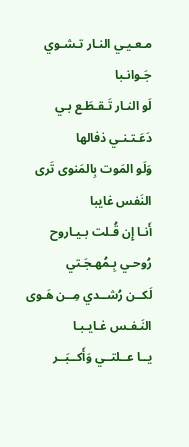مـعـيـي النـار تـشـوي جَـوانـبا
لَو النـار تَـقـطَـع بـي دَعَـتـنـي ذفالها
وَلَو المَوت بِالمَنوى تَرى النَفس غايبا
أَنـا إِن قُـلت بـيـاروح رُوحـي بِـمُهـجَـتي
لَكــن رُشــدي مِــن هَـوى النَـفـس غـايـبـا
يــا عــلتــي وَأَكــبَــر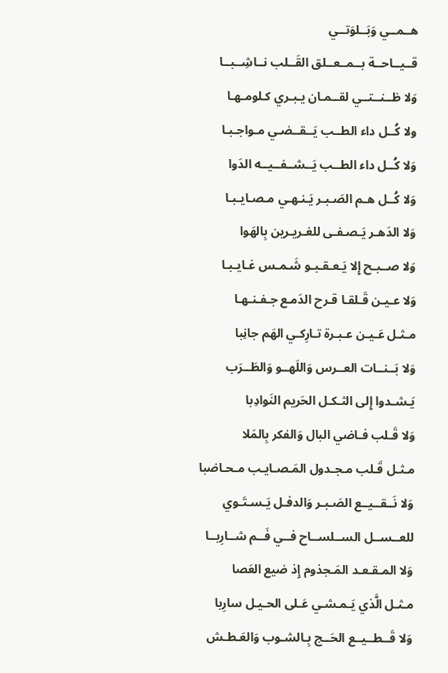هــمــي وَبَــلوَتــي
قــيــاحــة بــمــعــلق القَــلب نــاشِــبــا
وَلا ظــنــتــي لقــمـان يـبـري كـلومـهـا
ولا كُــل داء الطــب يَــقــضـي مـواجـبـا
وَلا كُــل داء الطــب يَــشــفــيــه الدَوا
وَلا كُــل هـم الصَـبـر يَـنـهـي مـصـايـبـا
وَلا الدَهـر يَـصـفـى للغـريـرين بِالهَوا
وَلا صــبـح إِلا يَـعـقـبـو شَـمـس غـايـبـا
وَلا عـيـن قَـلقـا قـرح الدَمـع جـفـنـهـا
مـثـل عَـيـن عـبـرة تـارِكـي الهَم جانِبا
وَلا بَــنــات العــرس وَاللَهــو وَالطَــرَب
يَـشـدوا إِلى الثـكـل الحَريم النَوادِبا
وَلا قَـلب فـاضي البال وَالفكر بِالمَلا
مـثـل قَـلب مـجـدول المَـصـايـب مـحـاضبا
وَلا نَــقــيــع الصَـبـر وَالدفـل يَـسـتَـوي
للعــســل الســلســاح فــي فَــم شــارِبــا
وَلا المـقـعـد المَـجذوم إِذ ضيع العَصا
مـثـل الَّذي يَـمـشـي عَـلى الحـيـل سارِبا
وَلا قَــطــيــع الحَــج بِـالشـوب وَالعَـطـش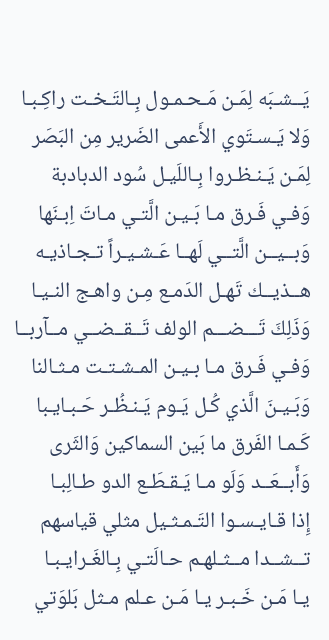يَــشـبَه لِمَـن مَـحـمـول بِـالتَـخـت راكِـبـا
وَلا يَـسـتَوي الأَعمى الضَرير مِن البَصَر
لِمَـن يَـنـظـروا بِـاللَيـل سُود الدبادبة
وَفـي فَـرق مـا بَـيـن الَّتـي مـاتَ اِبـنَها
وَبــيــن الَّتــي لَهــا عَـشـيـراً تـجـاذيـه
هــذيــك تَهـل الدَمـع مِـن واهـج النـيـا
وَذَلِكَ تَـــضـــم الولف تَــقــضــي مــآربــا
وَفـي فَـرق مـا بـيـن المـشـتـت مـثـالنا
وَبَـيـنَ الَّذي كُـل يَـوم يَـنـظُـر حَـبـايـبا
كَـمـا الفَرق ما بَين السماكين وَالثَرى
وَأَبــعَــد وَلَو مـا يَـقـطَـع الدو طـالِبـا
إِذا قـايـسـوا التَـمـثـيل مثلي قياسهم
تــشــدا مــثـلهـم حـالَتـي بِـالغَـرايـبـا
يـا مَـن خَـبـر يـا مَـن عـلم مـثل بَلوَتي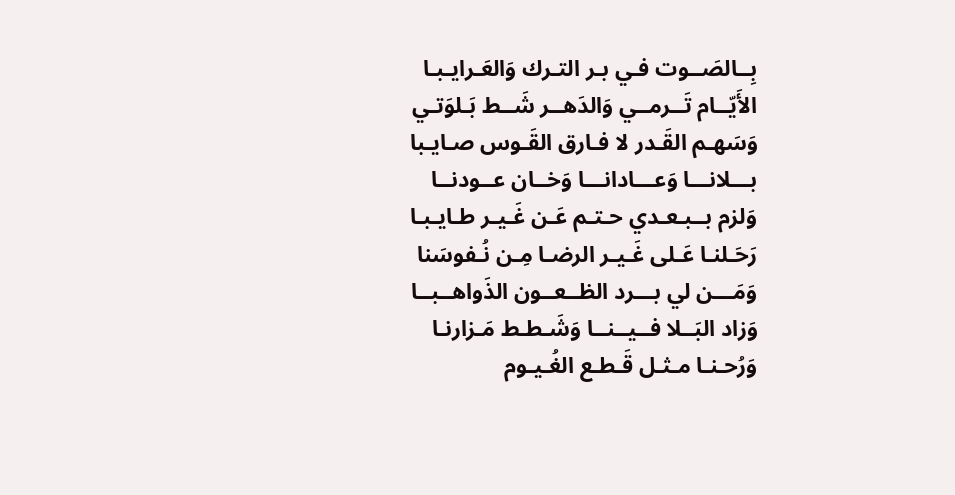بِــالصَــوت فـي بـر التـرك وَالعَـرايـبـا
الأَيّــام تَــرمــي وَالدَهــر شَــط بَـلوَتـي
وَسَهـم القَـدر لا فـارق القَـوس صـايـبا
بـــلانـــا وَعـــادانـــا وَخــان عــودنــا
وَلزم بــبـعـدي حـتـم عَـن غَـيـر طـايـبـا
رَحَـلنـا عَـلى غَـيـر الرضـا مِـن نُـفوسَنا
وَمَـــن لي بـــرد الظــعــون الذَواهــبــا
وَزاد البَــلا فــيــنــا وَشَـطـط مَـزارنـا
وَرُحـنـا مـثـل قَـطـع الغُـيـوم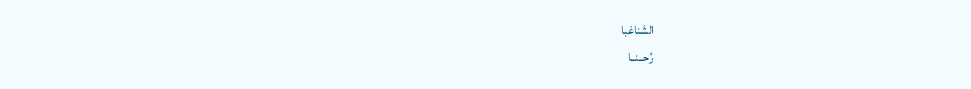الشَناغبا
رُحــنــا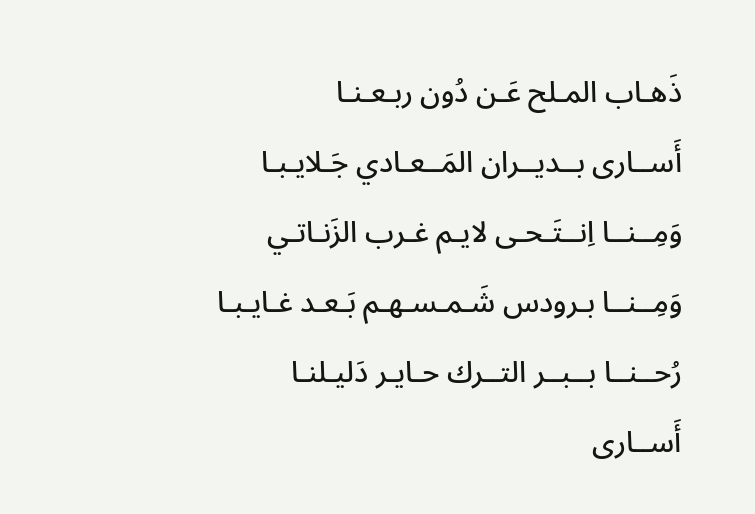ذَهـاب المـلح عَـن دُون ربـعـنـا
أَســارى بــديــران المَــعـادي جَـلايـبـا
وَمِــنــا اِنــتَـحـى لايـم غـرب الزَنـاتـي
وَمِــنــا بـرودس شَـمـسـهـم بَـعـد غـايـبـا
رُحــنــا بــبــر التــرك حـايـر دَليـلنـا
أَســارى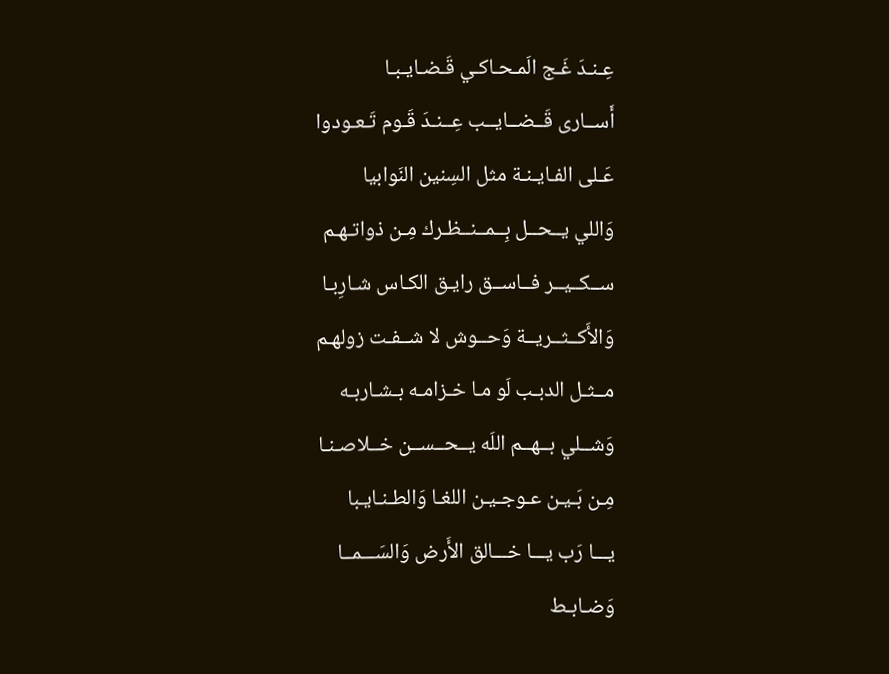عِـنـدَ غَـج الَمـحـاكـي قَـضـايـبـا
أَســارى قَــضــايــب عِــنـدَ قَـوم تَـعـودوا
عَـلى الفـايـنـة مثل السِنين النَوابيا
وَاللي يــحــل بِــمــنــظـرك مِـن ذواتـهـم
ســكــيــر فــاســق رايـق الكـاس شـارِبـا
وَالأَكــثــريــة وَحــوش لا شــفـت زولهـم
مــثـل الدبـب لَو مـا خـزامـه بـشـاربـه
وَشــلي بــهــم اللَه يــحــســن خــلاصـنـا
مِـن بَـيـن عـوجـيـن اللغـا وَالطـنـايـبا
يـــا رَب يـــا خـــالق الأَرض وَالسَـــمــا
وَضـابـط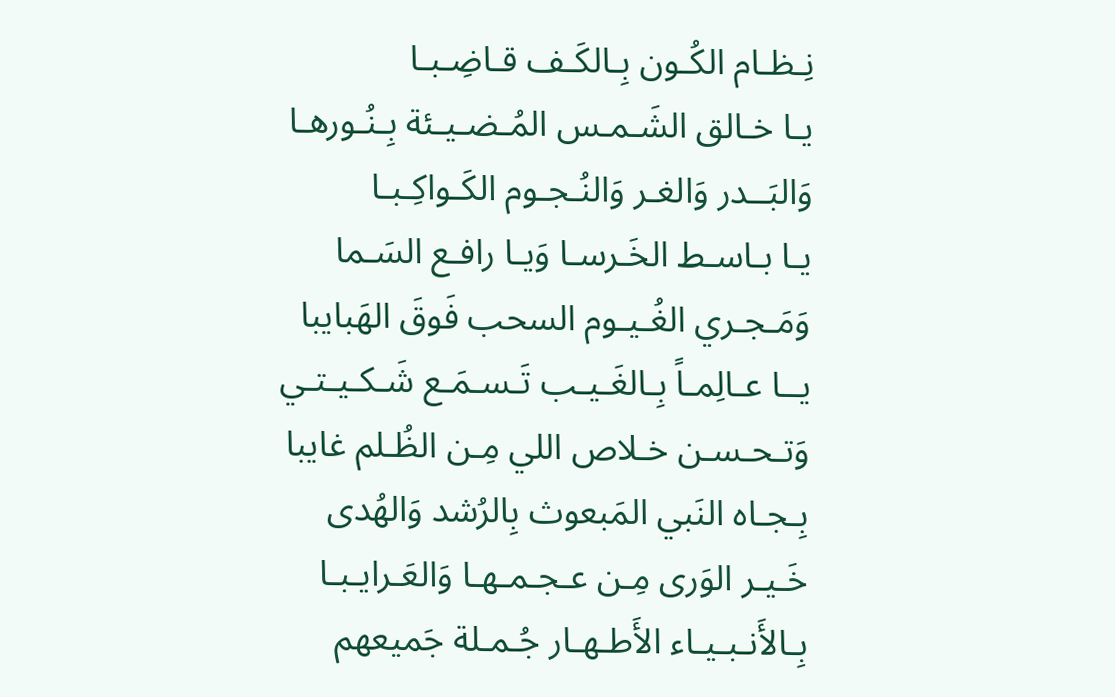نِـظـام الكُـون بِـالكَـف قـاضِـبـا
يـا خـالق الشَـمـس المُـضـيـئة بِـنُـورهـا
وَالبَــدر وَالغـر وَالنُـجـوم الكَـواكِـبـا
يـا بـاسـط الخَـرسـا وَيـا رافـع السَـما
وَمَـجـري الغُـيـوم السحب فَوقَ الهَبايبا
يــا عـالِمـاً بِـالغَـيـب تَـسـمَـع شَـكـيـتـي
وَتـحـسـن خـلاص اللي مِـن الظُـلم غايبا
بِـجـاه النَبي المَبعوث بِالرُشد وَالهُدى
خَـيـر الوَرى مِـن عـجـمـهـا وَالعَـرايـبـا
بِـالأَنـبـيـاء الأَطـهـار جُـمـلة جَميعهم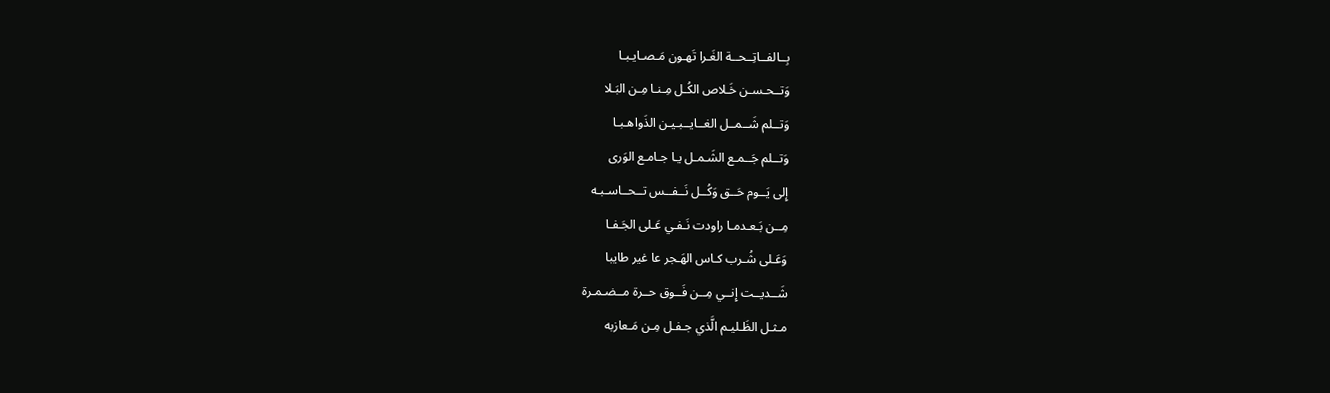بِــالفــاتِــحــة الغَـرا تَهـون مَـصـايـبـا
وَتــحـسـن خَـلاص الكُـل مِـنـا مِـن البَـلا
وَتــلم شَــمــل الغــايــبـيـن الذَواهـبـا
وَتــلم جَــمـع الشَـمـل يـا جـامـع الوَرى
إِلى يَــوم حَــق وَكُــل نَــفــس تــحــاسـبـه
مِــن بَـعـدمـا راودت نَـفـي عَـلى الجَـفـا
وَعَـلى شُـرب كـاس الهَـجر عا غير طايبا
شَــديــت إِنــي مِــن فَــوق حــرة مــضـمـرة
مـثـل الظَـليـم الَّذي جـفـل مِـن مَـعازبه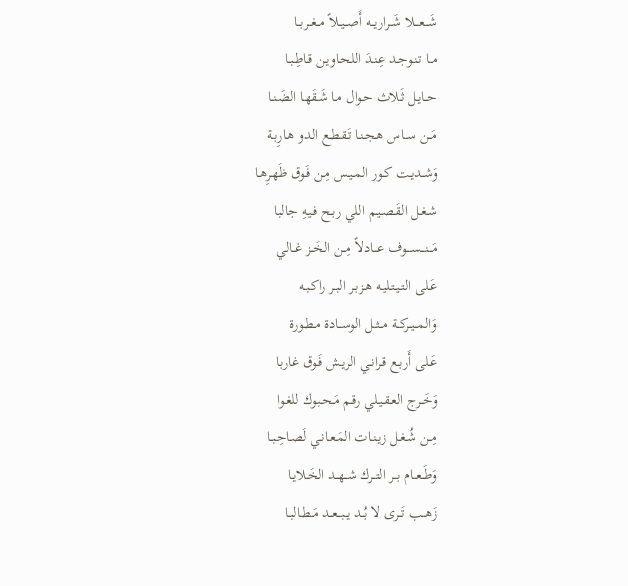شَـــعـــلا شَــراريــه أَصــيــلاً مــغــربــا
مــا تـنـوجـد عِـنـدَ اللحـاويـن قـاطِـبـا
حــايـل ثَـلاث حـوال مـا شَـقَهـا الضَـنـا
مَــن ســاس هـجـنـا تَـقـطـع الدو هـارِبـة
وَشــديـت كـور المـيـس مِـن فَـوق ظَهـرِهـا
شـغـل القَـصـيـم اللي ربـح فـيـهِ جالبا
مَـــنـــســـوف عـــادلاً مِــن الخَــز غــالي
عَـلى التـيـتـليـه هـزبـر البـر راكـبـه
وَالمــيــركــة مــثــل الوســادة مـطـورة
عَـلى أَربـع قـرانـي الريـش فَـوق غاربا
وَخَــرج العـقـيـلي رقـم مَـحـبـوك للغـوا
مِــن شُـغـل زيـنـات المَـعـانـي لَصـاحِـبـا
وَطَــعــام بــر التــرك شــهــد الخَـلايـا
زَهــب تَــرى لا بُــد يــبــعــد مَــطـالبـا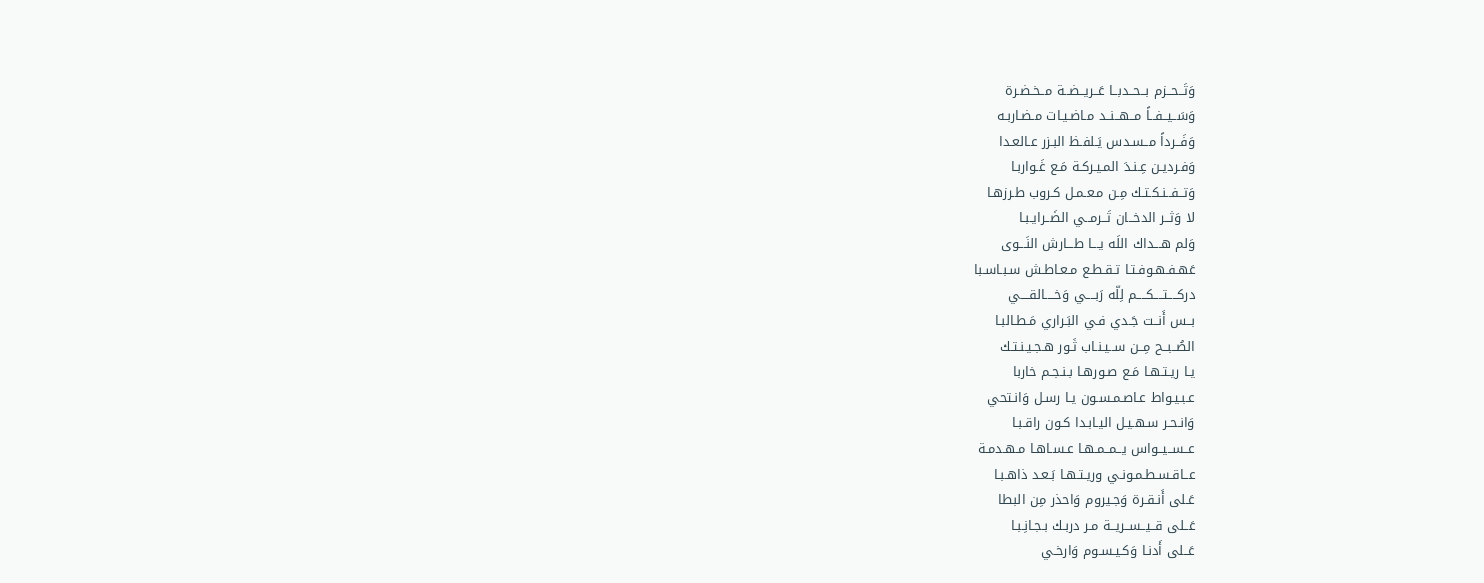وَتَــحــزم بــحــدبــا عَــريــضــة مــخـضـرة
وَسَــيــفــاً مــهــنــد مـاضـيـات مـضـاربـه
وَفَــرداً مــسـدس يَـلفـظ البـزر عـالعـدا
وَفـرديـن عِـنـدَ المـيـركـة مَـع غَـواربـا
وَتــفــنـكـتـك مِـن مـعـمـل كـروب طـرزهـا
لا وَثــر الدخــان تَــرمــي الضَــرايـبـا
وَلم هـــداك اللَه يـــا طـــارش النَـــوى
عَهـفـهـوفـتـا تـقـطـع مـعـاطـش سـبـاسـبا
دركــــتــــكــــم لِلّه رَبــــي وَخــــالقــــي
بــس أَنــت جَـدي فـي البَـراري مَـطـالبـا
الصُــبــح مِــن ســيـنـاب ثَـور هـجـيـنـتـك
يـا ريـتـهـا مَـع صـورهـا بـنـجـم خاربا
عـبـيـواط عـاصـمـسـون يـا رسـل وَانـتحي
وَانـحـر سـهـيـل اليـابـدا كـون راقـبـا
عــســيــواس يــمــمـهـا عـسـاهـا مـهـدمـة
عــاقـسـطـمـونـي وريـتـهـا بَـعـد ذاهـبـا
عَـلى أَنـقـرة وَجـيروم وَاحذر مِن البطا
عَــلى قــيــســريــة مـر دربـك بـجـانِـبـا
عَــلى أَدنـا وَكـيـسـوم وَارخـي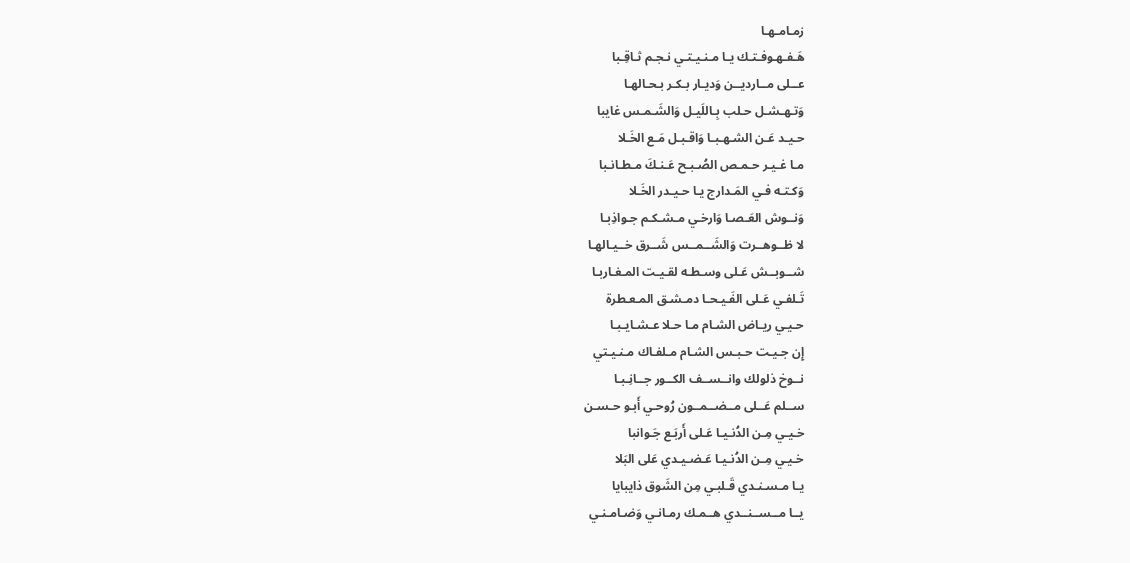زمـامـهـا
هَـفـهـوفـتـك يـا مـنـيـتـي نـجـم ثـاقِـبا
عــلى مــارديــن وَديـار بـكـر بـحـالهـا
وَتـهـشـل حـلب بِـاللَيـل وَالشَـمـس غايبا
حـيـد عَـن الشـهـبـا وَاقـبـل مَـع الخَـلا
مـا غـيـر حـمـص الصُـبـح عَـنـكَ مـطـانـبا
وَكـتـه فـي المَـدارج يـا حـيـدر الخَـلا
وَنــوش العَـصـا وَارخـي مـشـكـم جـواذِبـا
لا ظــوهــرت وَالشَــمــس شَــرق خــيـالهـا
شــوبــش عَـلى وسـطـه لقـيـت المـغـاربـا
تَـلفـي عَـلى الفَـيـحـا دمـشـق المـعـطرة
حـيـي ريـاض الشـام مـا حـلا عـشـايـبـا
إِن جـيـت حـبـس الشـام مـلفـاك مـنـيـتي
نــوخ ذلولك وانــســف الكــور جــانِـبـا
ســلم عَــلى مــضــمــون رُوحـي أَبـو حـسـن
خـيـي مِـن الدُنـيـا عَـلى أَربَـع جَـوانبا
خـيـي مِـن الدُنـيـا عَـضـيـدي عَلى البَلا
يـا مـسـنـدي قَـلبـي مِن الشَوق ذايبايا
يــا مــســنــدي هــمـك رمـانـي وَضـامـنـي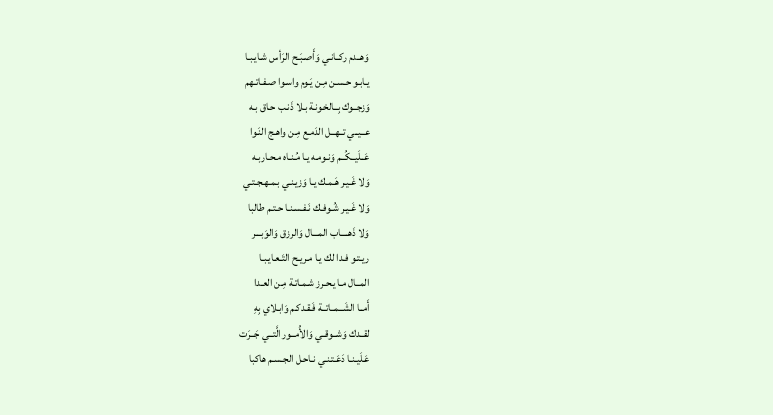وَهــدم ركــانـي وَأَصـبَـح الرَأس شـايـبـا
يـابـو حـسـن مِـن يَـوم واسـوا صـفـاتـهم
وَزجــوك بِــالخـونـة بـلا ذَنـب حـاق بـه
عــيــي تــهــل الدَمـع مِـن واهـج النَـوا
عَــلَيــكُــم وَنـومـه يـا مُـنـاه مـحـاربـه
وَلا غَـيـر هَـمـك يـا وَزيـنـي بـمـهـجـتـي
وَلا غَـيـر شُـوفـك نَـفـسـنـا حـتـم طالبا
وَلا ذَهــــاب المـــال وَالرزق وَالوَبـــر
ريـتـو فـدا لك يـا مـريـح التَـعـايـبـا
المــال مـا يـحـرز شـمـاتـة مِـن العـدا
أَمــا الشَــمــاتــة فَـقـدكـم وَابـلاي بِهِ
لقــدك وَشــوقــي وَالأُمــور الَّتــي جَــرَت
عَـلَيـنـا دَعَـتـنـي نـاحـل الجـسـم هاكبا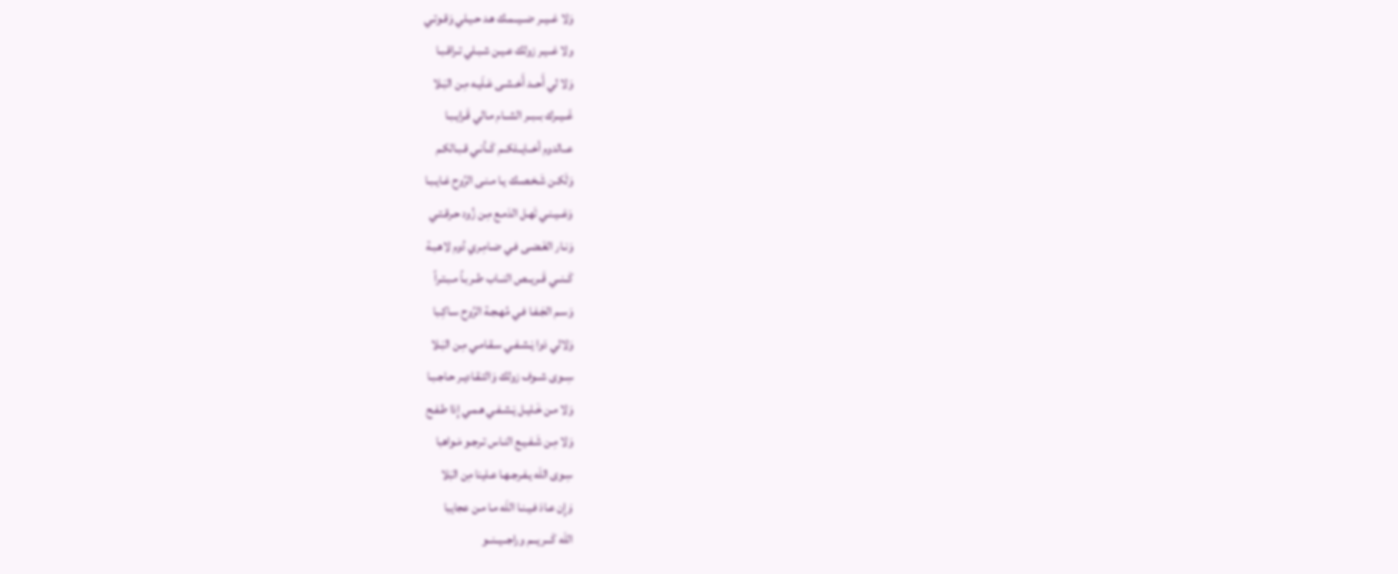وَلا غــيــر ضــيــمـك هـد حـيـلي وَقـوتـي
ولا غــيـر زولك عـيـن شـبـلي تـراقـبـا
وَلا لي أَحــد أَخـشـى عَـلَيـه مِـن البَـلا
غَــيــرك بــبــر الشــام مـالي قَـرايـبـا
عــالدوم أخــايــلكــم كَــأنـي قـبـالكـم
وَلَكـن شَـخـصـك يـا مـنـى الرُوح غـايـبـا
وَعَــيـنـي تَهـل الدَمـع مِـن زُود حـرقـتـي
وَنـار الغَـضـى فـي ضـامِـري دُوم لاهـبـة
كَــنــي قَــريــص النــاب طــربـاً مـبـتـراً
وَسـم الجَـفـا فـي مُهـجـة الرُوح سـاكِـبا
وَلالي دَوا يَـشـفـي سـقـامـي مِـن البَـلا
سِــوى شــوف زولك وَالتـقـاديـر حـاجـبـا
وَلا مـن خَـليـل يَـشـفـي هـمـي إِذا طـفـح
وَلا مِـن شَـفـيـع النـاس تـرجـو مَـواهبا
سِـوى اللَه يـفـرجـهـا عـلينا مِن البَلا
وَإِن عـادَ فـيـنـا اللَه مـا مـن عجايبا
اللَه كَـــريـــم وراجــيــنــو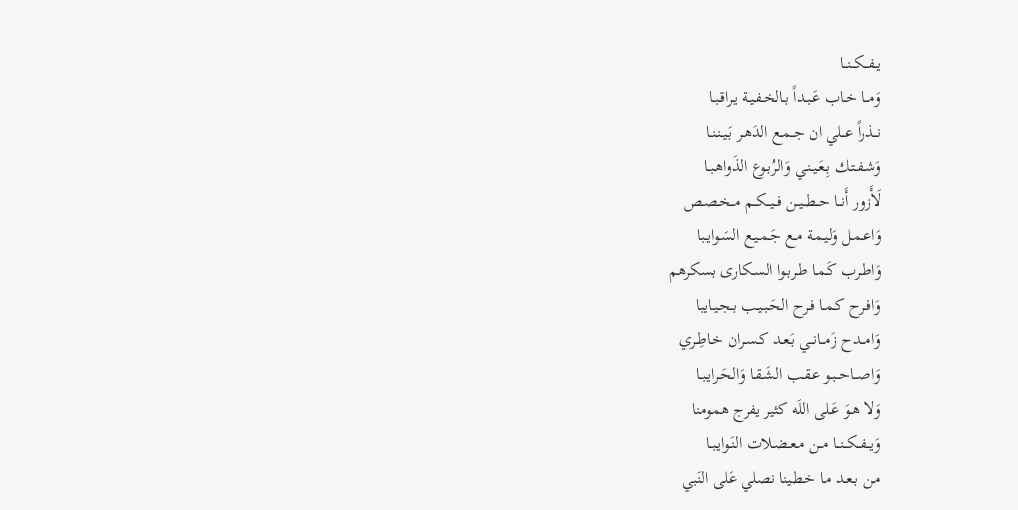يــفــكــنــا
وَمــا خـاب عَـبـداً بـالخـفـيـة يـراقـبـا
نــذراً عــلي ان جــمـع الدَهـر بَـيـنـنـا
وَشـفـتـك بِـعَـيـنـي وَالرُبـوع الذَواهـبـا
لَأَزور أَنــا حــطــيــن فــيــكــم مــخـصـص
وَاعـمـل وَليـمـة مـع جَـمـيـع السَـوايـبا
وَاطـرب كَـمـا طـربـوا السـكارى بسكرهم
وَافـرح كـمـا فـرح الحَـبـيـب بـجـيـايبا
وَامــدح زَمــانــي بَـعـد كـسـران خـاطِـري
وَاصــاحــبـو عـقـب الشَـقـا وَالحَـرايـبـا
وَلا هـوَ عَـلى اللَه كثير يفرج همومنا
وَيــفــكــنــا مــن مـعـضـلات النَـوايـبـا
مـن بـعـد مـا خـطـينا نصلي عَلى النَبي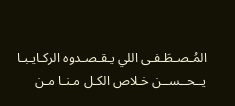المُـصـطَـفـى اللي يـقـصـدوه الركـايـبـا
يــحــســن خـلاص الكـل مـنـا مـن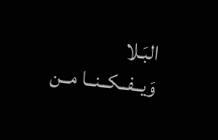البَـلا
وَيــفــكــنــا مــن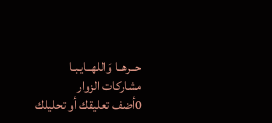حــرهــا وَاللهــايـبـا
مشاركات الزوار
0أضف تعليقك أو تحليلك